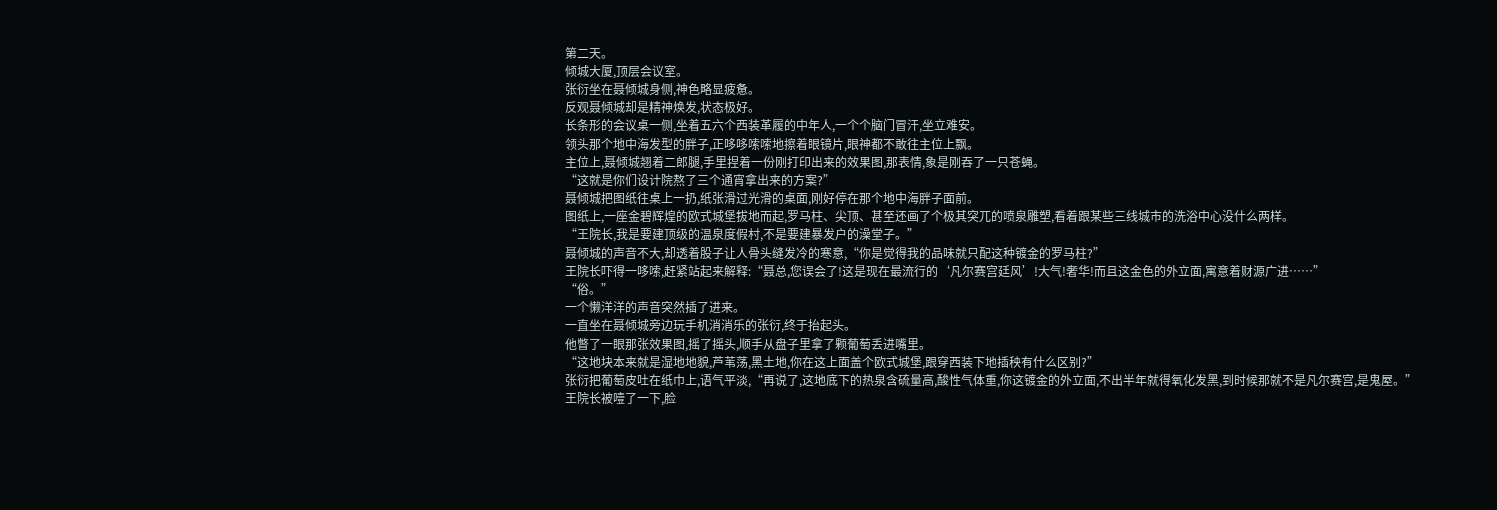第二天。
倾城大厦,顶层会议室。
张衍坐在聂倾城身侧,神色略显疲惫。
反观聂倾城却是精神焕发,状态极好。
长条形的会议桌一侧,坐着五六个西装革履的中年人,一个个脑门冒汗,坐立难安。
领头那个地中海发型的胖子,正哆哆嗦嗦地擦着眼镜片,眼神都不敢往主位上飘。
主位上,聂倾城翘着二郎腿,手里捏着一份刚打印出来的效果图,那表情,象是刚吞了一只苍蝇。
“这就是你们设计院熬了三个通宵拿出来的方案?”
聂倾城把图纸往桌上一扔,纸张滑过光滑的桌面,刚好停在那个地中海胖子面前。
图纸上,一座金碧辉煌的欧式城堡拔地而起,罗马柱、尖顶、甚至还画了个极其突兀的喷泉雕塑,看着跟某些三线城市的洗浴中心没什么两样。
“王院长,我是要建顶级的温泉度假村,不是要建暴发户的澡堂子。”
聂倾城的声音不大,却透着股子让人骨头缝发冷的寒意,“你是觉得我的品味就只配这种镀金的罗马柱?”
王院长吓得一哆嗦,赶紧站起来解释:“聂总,您误会了!这是现在最流行的‘凡尔赛宫廷风’!大气!奢华!而且这金色的外立面,寓意着财源广进……”
“俗。”
一个懒洋洋的声音突然插了进来。
一直坐在聂倾城旁边玩手机消消乐的张衍,终于抬起头。
他瞥了一眼那张效果图,摇了摇头,顺手从盘子里拿了颗葡萄丢进嘴里。
“这地块本来就是湿地地貌,芦苇荡,黑土地,你在这上面盖个欧式城堡,跟穿西装下地插秧有什么区别?”
张衍把葡萄皮吐在纸巾上,语气平淡,“再说了,这地底下的热泉含硫量高,酸性气体重,你这镀金的外立面,不出半年就得氧化发黑,到时候那就不是凡尔赛宫,是鬼屋。”
王院长被噎了一下,脸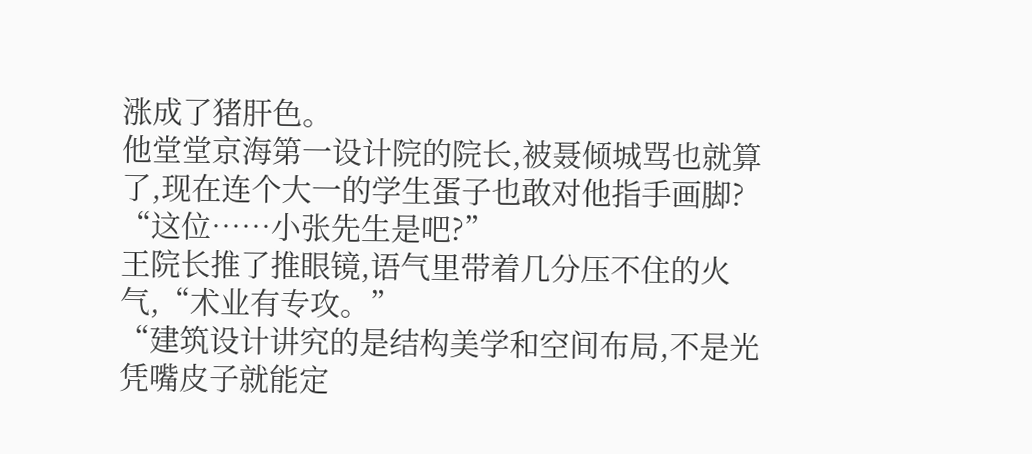涨成了猪肝色。
他堂堂京海第一设计院的院长,被聂倾城骂也就算了,现在连个大一的学生蛋子也敢对他指手画脚?
“这位……小张先生是吧?”
王院长推了推眼镜,语气里带着几分压不住的火气,“术业有专攻。”
“建筑设计讲究的是结构美学和空间布局,不是光凭嘴皮子就能定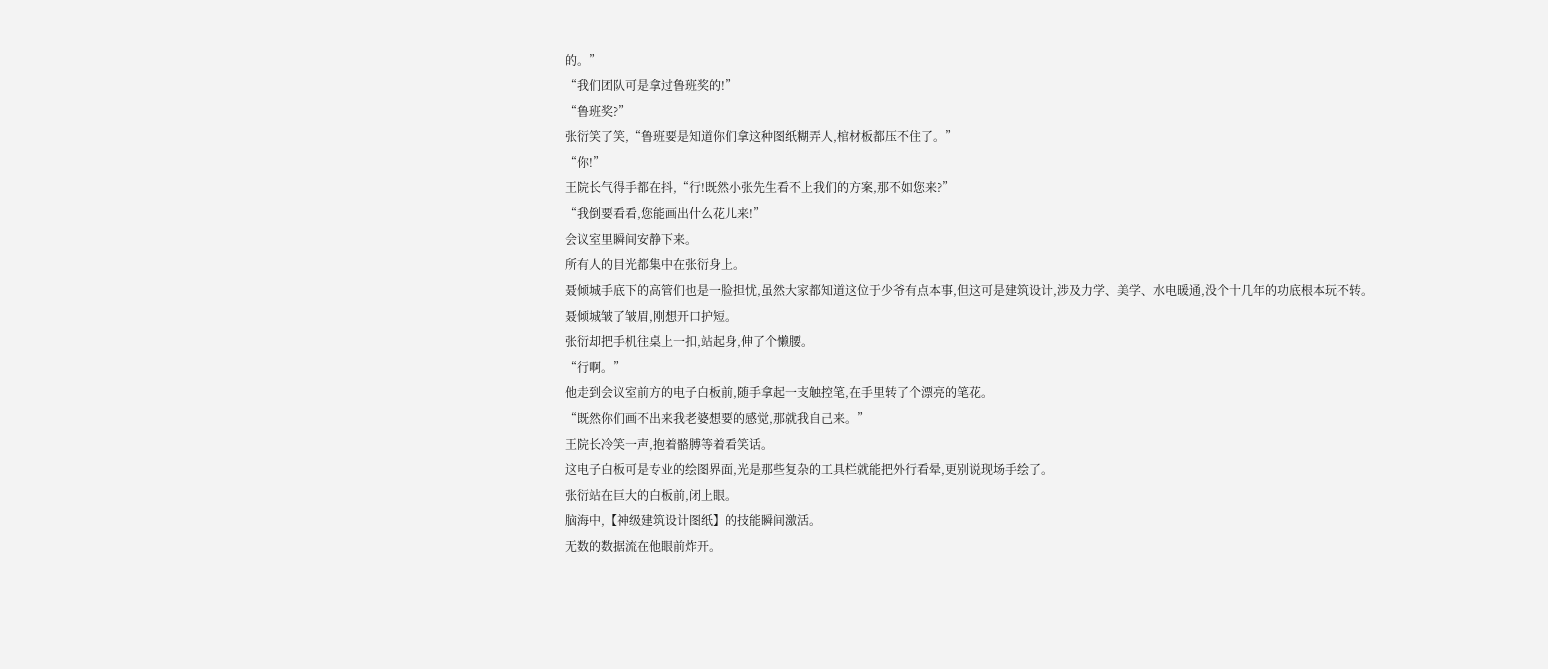的。”
“我们团队可是拿过鲁班奖的!”
“鲁班奖?”
张衍笑了笑,“鲁班要是知道你们拿这种图纸糊弄人,棺材板都压不住了。”
“你!”
王院长气得手都在抖,“行!既然小张先生看不上我们的方案,那不如您来?”
“我倒要看看,您能画出什么花儿来!”
会议室里瞬间安静下来。
所有人的目光都集中在张衍身上。
聂倾城手底下的高管们也是一脸担忧,虽然大家都知道这位于少爷有点本事,但这可是建筑设计,涉及力学、美学、水电暖通,没个十几年的功底根本玩不转。
聂倾城皱了皱眉,刚想开口护短。
张衍却把手机往桌上一扣,站起身,伸了个懒腰。
“行啊。”
他走到会议室前方的电子白板前,随手拿起一支触控笔,在手里转了个漂亮的笔花。
“既然你们画不出来我老婆想要的感觉,那就我自己来。”
王院长冷笑一声,抱着骼膊等着看笑话。
这电子白板可是专业的绘图界面,光是那些复杂的工具栏就能把外行看晕,更别说现场手绘了。
张衍站在巨大的白板前,闭上眼。
脑海中,【神级建筑设计图纸】的技能瞬间激活。
无数的数据流在他眼前炸开。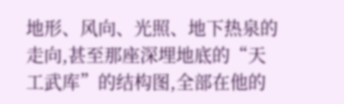地形、风向、光照、地下热泉的走向,甚至那座深埋地底的“天工武库”的结构图,全部在他的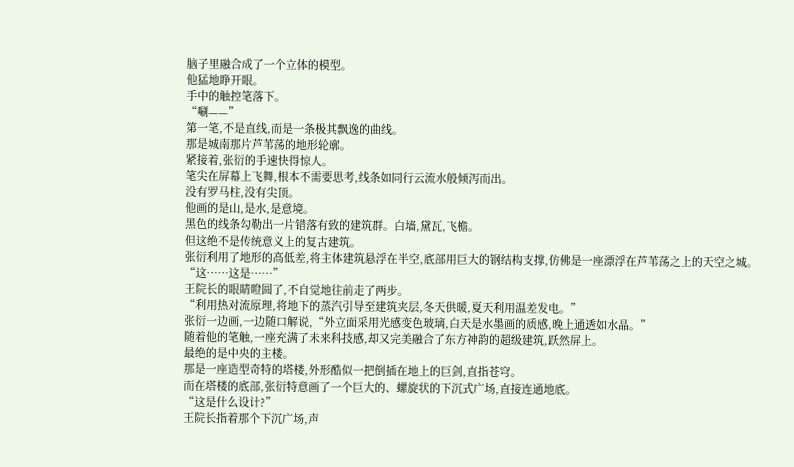脑子里融合成了一个立体的模型。
他猛地睁开眼。
手中的触控笔落下。
“唰——”
第一笔,不是直线,而是一条极其飘逸的曲线。
那是城南那片芦苇荡的地形轮廓。
紧接着,张衍的手速快得惊人。
笔尖在屏幕上飞舞,根本不需要思考,线条如同行云流水般倾泻而出。
没有罗马柱,没有尖顶。
他画的是山,是水,是意境。
黑色的线条勾勒出一片错落有致的建筑群。白墙,黛瓦,飞檐。
但这绝不是传统意义上的复古建筑。
张衍利用了地形的高低差,将主体建筑悬浮在半空,底部用巨大的钢结构支撑,仿佛是一座漂浮在芦苇荡之上的天空之城。
“这……这是……”
王院长的眼睛瞪圆了,不自觉地往前走了两步。
“利用热对流原理,将地下的蒸汽引导至建筑夹层,冬天供暖,夏天利用温差发电。”
张衍一边画,一边随口解说,“外立面采用光感变色玻璃,白天是水墨画的质感,晚上通透如水晶。”
随着他的笔触,一座充满了未来科技感,却又完美融合了东方神韵的超级建筑,跃然屏上。
最绝的是中央的主楼。
那是一座造型奇特的塔楼,外形酷似一把倒插在地上的巨剑,直指苍穹。
而在塔楼的底部,张衍特意画了一个巨大的、螺旋状的下沉式广场,直接连通地底。
“这是什么设计?”
王院长指着那个下沉广场,声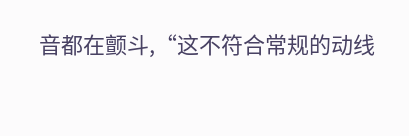音都在颤斗,“这不符合常规的动线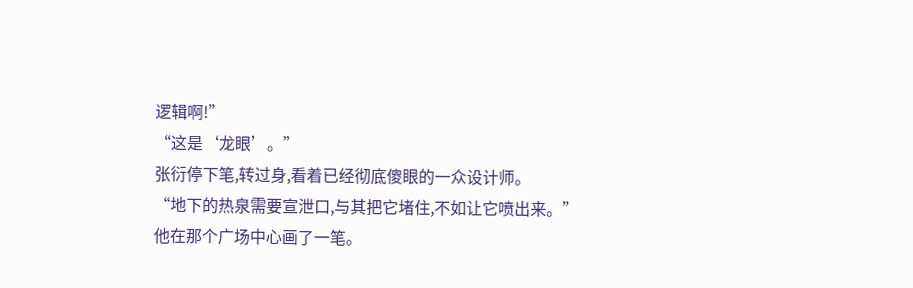逻辑啊!”
“这是‘龙眼’。”
张衍停下笔,转过身,看着已经彻底傻眼的一众设计师。
“地下的热泉需要宣泄口,与其把它堵住,不如让它喷出来。”
他在那个广场中心画了一笔。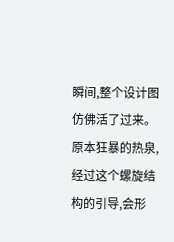瞬间,整个设计图仿佛活了过来。
原本狂暴的热泉,经过这个螺旋结构的引导,会形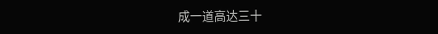成一道高达三十